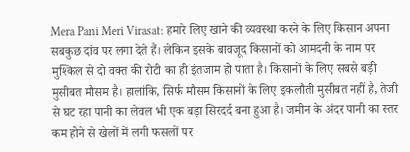Mera Pani Meri Virasat: हमारे लिए खाने की व्यवस्था करने के लिए किसान अपना सबकुछ दांव पर लगा देते हैं। लेकिन इसके बावजूद किसानों को आमदनी के नाम पर मुश्किल से दो वक्त की रोटी का ही इंतजाम हो पाता है। किसानों के लिए सबसे बड़ी मुसीबत मौसम है। हालांकि, सिर्फ मौसम किसानों के लिए इकलौती मुसीबत नहीं है, तेजी से घट रहा पानी का लेवल भी एक बड़ा सिरदर्द बना हुआ है। जमीन के अंदर पानी का स्तर कम होने से खेलों में लगी फसलों पर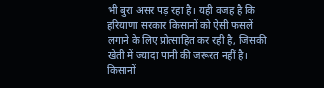भी बुरा असर पड़ रहा है। यही वजह है कि हरियाणा सरकार किसानों को ऐसी फसलें लगाने के लिए प्रोत्साहित कर रही है, जिसकी खेती में ज्यादा पानी की जरूरत नहीं है।
किसानों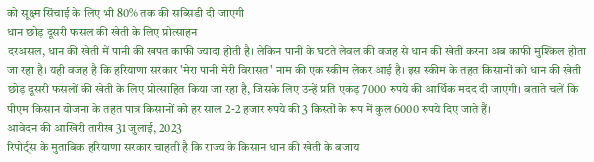को सूक्ष्म सिंचाई के लिए भी 80% तक की सब्सिडी दी जाएगी
धान छोड़ दूसरी फसल की खेती के लिए प्रोत्साहन
दरअसल, धान की खेती में पानी की खपत काफी ज्यादा होती है। लेकिन पानी के घटते लेवल की वजह से धान की खेती करना अब काफी मुश्किल होता जा रहा है। यही वजह है कि हरियाणा सरकार 'मेरा पानी मेरी विरासत' नाम की एक स्कीम लेकर आई है। इस स्कीम के तहत किसानों को धान की खेती छोड़ दूसरी फसलों की खेती के लिए प्रोत्साहित किया जा रहा है, जिसके लिए उन्हें प्रति एकड़ 7000 रुपये की आर्थिक मदद दी जाएगी। बताते चलें कि पीएम किसान योजना के तहत पात्र किसानों को हर साल 2-2 हजार रुपये की 3 किस्तों के रूप में कुल 6000 रुपये दिए जाते हैं।
आवेदन की आखिरी तारीख 31 जुलाई, 2023
रिपोर्ट्स के मुताबिक हरियाणा सरकार चाहती है कि राज्य के किसान धान की खेती के बजाय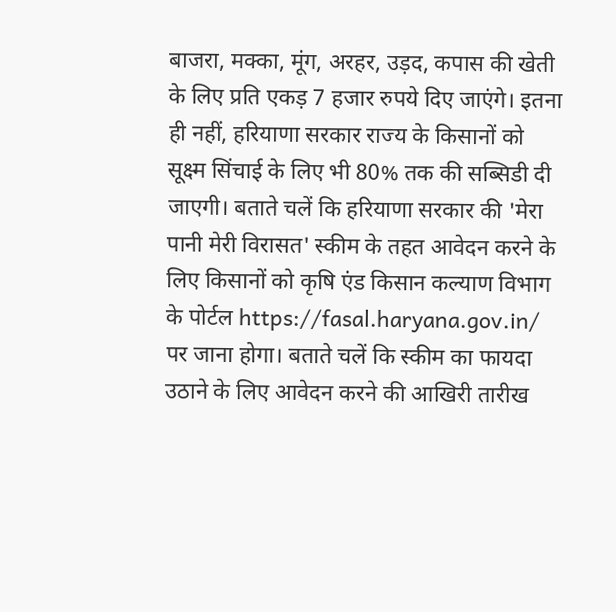बाजरा, मक्का, मूंग, अरहर, उड़द, कपास की खेती के लिए प्रति एकड़ 7 हजार रुपये दिए जाएंगे। इतना ही नहीं, हरियाणा सरकार राज्य के किसानों को सूक्ष्म सिंचाई के लिए भी 80% तक की सब्सिडी दी जाएगी। बताते चलें कि हरियाणा सरकार की 'मेरा पानी मेरी विरासत' स्कीम के तहत आवेदन करने के लिए किसानों को कृषि एंड किसान कल्याण विभाग के पोर्टल https://fasal.haryana.gov.in/ पर जाना होगा। बताते चलें कि स्कीम का फायदा उठाने के लिए आवेदन करने की आखिरी तारीख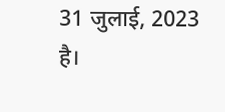31 जुलाई, 2023 है।